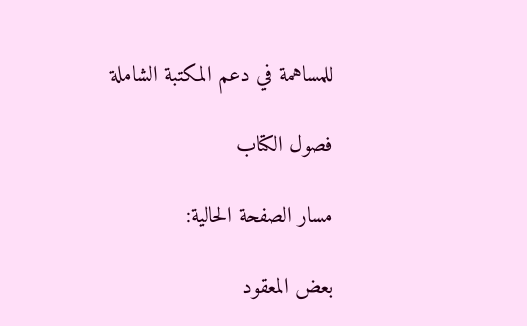للمساهمة في دعم المكتبة الشاملة

فصول الكتاب

مسار الصفحة الحالية:

بعض المعقود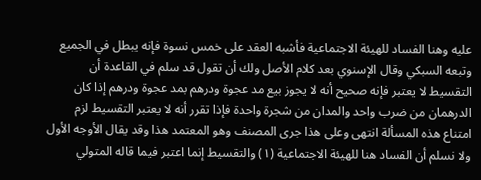عليه وهنا الفساد للهيئة الاجتماعية فأشبه العقد على خمس نسوة فإنه يبطل في الجميع وتبعه السبكي وقال الإسنوي بعد كلام الأصل ولك أن تقول قد سلم في القاعدة أن التقسيط لا يعتبر فإنه صحيح أنه لا يجوز بيع مد عجوة ودرهم بمد عجوة ودرهم إذا كان الدرهمان من ضرب واحد والمدان من شجرة واحدة فإذا تقرر أنه لا يعتبر التقسيط لزم امتناع هذه المسألة انتهى وعلى هذا جرى المصنف وهو المعتمد هذا وقد يقال الأوجه الأول ولا نسلم أن الفساد هنا للهيئة الاجتماعية (١) والتقسيط إنما اعتبر فيما قاله المتولي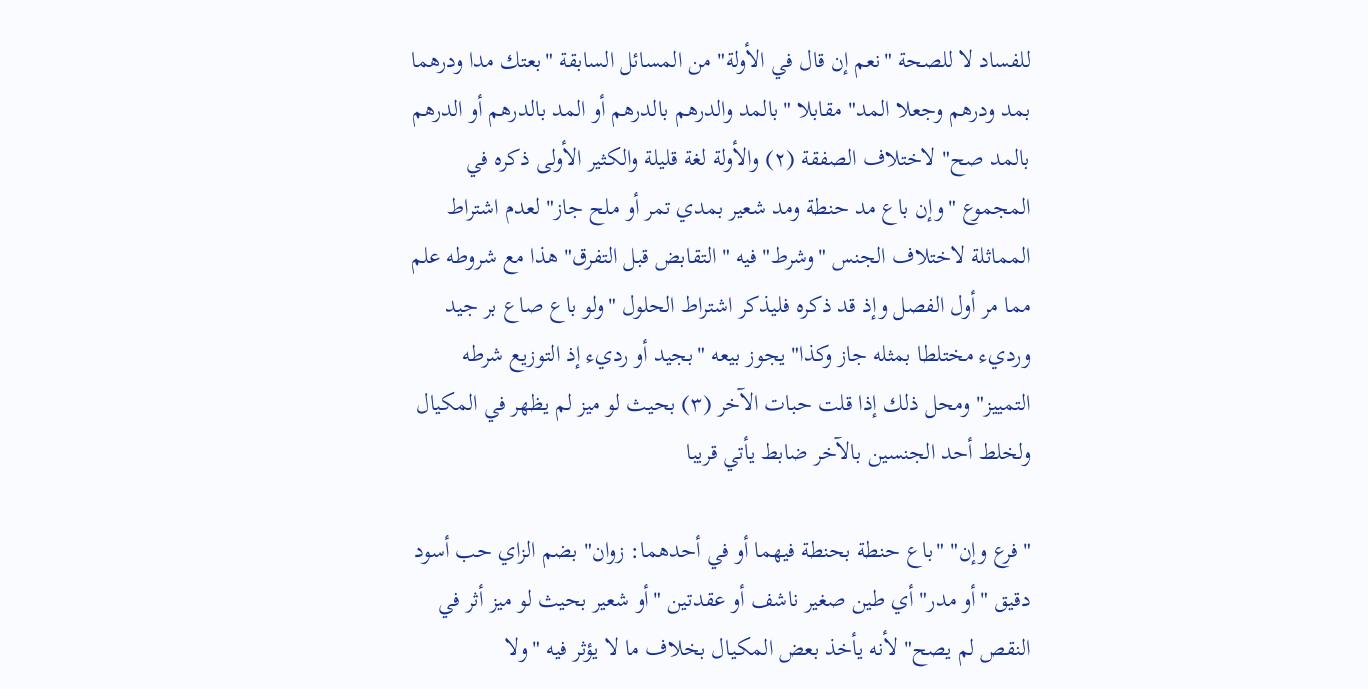للفساد لا للصحة "نعم إن قال في الأولة" من المسائل السابقة "بعتك مدا ودرهما بمد ودرهم وجعلا المد" مقابلا "بالمد والدرهم بالدرهم أو المد بالدرهم أو الدرهم بالمد صح" لاختلاف الصفقة (٢) والأولة لغة قليلة والكثير الأولى ذكره في المجموع "وإن باع مد حنطة ومد شعير بمدي تمر أو ملح جاز" لعدم اشتراط المماثلة لاختلاف الجنس "وشرط" فيه "التقابض قبل التفرق" هذا مع شروطه علم مما مر أول الفصل وإذ قد ذكره فليذكر اشتراط الحلول "ولو باع صاع بر جيد ورديء مختلطا بمثله جاز وكذا" يجوز بيعه "بجيد أو رديء إذ التوزيع شرطه التمييز" ومحل ذلك إذا قلت حبات الآخر (٣) بحيث لو ميز لم يظهر في المكيال ولخلط أحد الجنسين بالآخر ضابط يأتي قريبا

"فرع وإن" "باع حنطة بحنطة فيهما أو في أحدهما: زوان" بضم الزاي حب أسود دقيق "أو مدر" أي طين صغير ناشف أو عقدتين "أو شعير بحيث لو ميز أثر في النقص لم يصح" لأنه يأخذ بعض المكيال بخلاف ما لا يؤثر فيه "ولا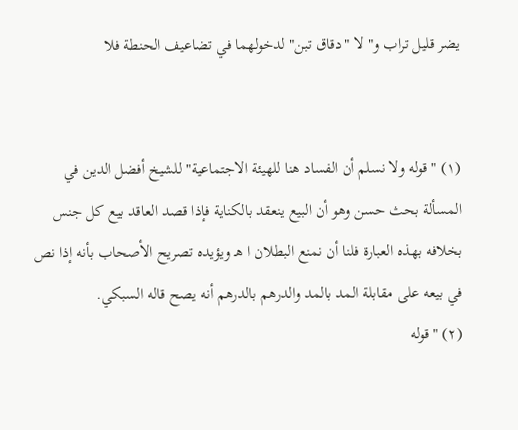يضر قليل تراب و" لا "دقاق تبن" لدخولهما في تضاعيف الحنطة فلا


(١) "قوله ولا نسلم أن الفساد هنا للهيئة الاجتماعية" للشيخ أفضل الدين في المسألة بحث حسن وهو أن البيع ينعقد بالكناية فإذا قصد العاقد بيع كل جنس بخلافه بهذه العبارة فلنا أن نمنع البطلان ا هـ ويؤيده تصريح الأصحاب بأنه إذا نص في بيعه على مقابلة المد بالمد والدرهم بالدرهم أنه يصح قاله السبكي.
(٢) "قوله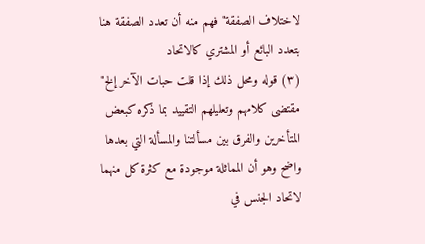لاختلاف الصفقة" فهم منه أن تعدد الصفقة هنا بتعدد البائع أو المشتري كالاتحاد
(٣) قوله ومحل ذلك إذا قلت حبات الآخر إلخ" مقتضى كلامهم وتعليلهم التقييد بما ذكره كبعض المتأخرين والفرق بين مسألتنا والمسألة التي بعدها واضح وهو أن المماثلة موجودة مع كثرة كل منهما لاتحاد الجنس في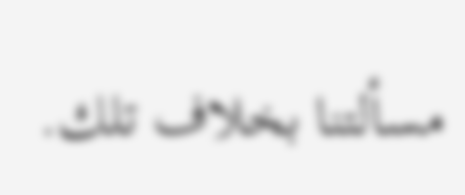مسألتنا بخلاف تلك.